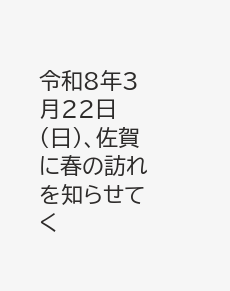令和8年3月22日(日)、佐賀に春の訪れを知らせてく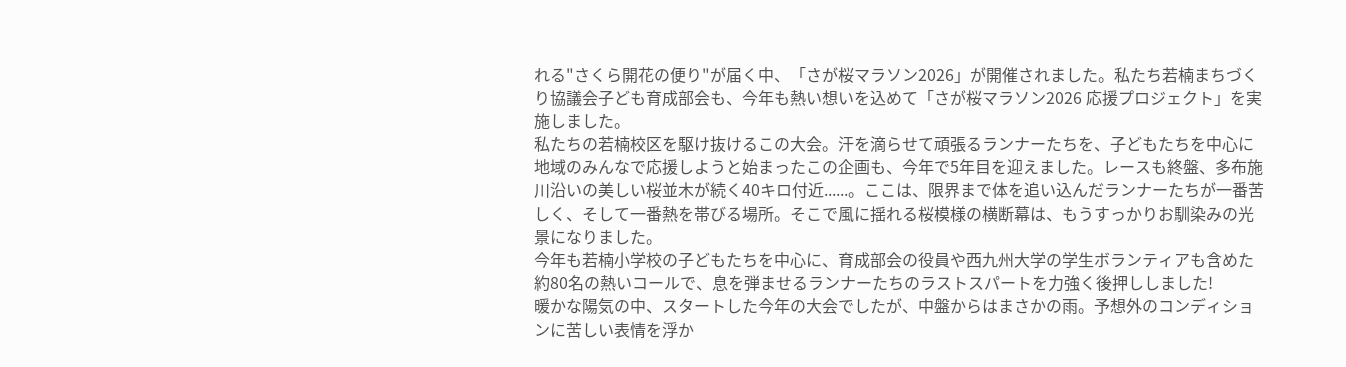れる"さくら開花の便り"が届く中、「さが桜マラソン2026」が開催されました。私たち若楠まちづくり協議会子ども育成部会も、今年も熱い想いを込めて「さが桜マラソン2026 応援プロジェクト」を実施しました。
私たちの若楠校区を駆け抜けるこの大会。汗を滴らせて頑張るランナーたちを、子どもたちを中心に地域のみんなで応援しようと始まったこの企画も、今年で5年目を迎えました。レースも終盤、多布施川沿いの美しい桜並木が続く40キロ付近......。ここは、限界まで体を追い込んだランナーたちが一番苦しく、そして一番熱を帯びる場所。そこで風に揺れる桜模様の横断幕は、もうすっかりお馴染みの光景になりました。
今年も若楠小学校の子どもたちを中心に、育成部会の役員や西九州大学の学生ボランティアも含めた約80名の熱いコールで、息を弾ませるランナーたちのラストスパートを力強く後押ししました!
暖かな陽気の中、スタートした今年の大会でしたが、中盤からはまさかの雨。予想外のコンディションに苦しい表情を浮か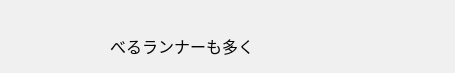べるランナーも多く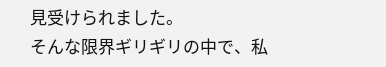見受けられました。
そんな限界ギリギリの中で、私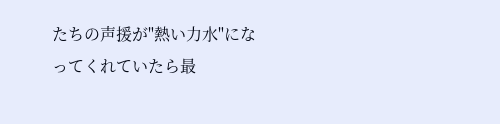たちの声援が"熱い力水"になってくれていたら最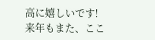高に嬉しいです!
来年もまた、ここ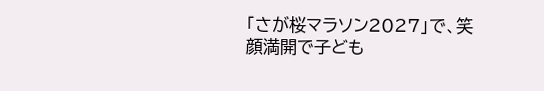「さが桜マラソン2027」で、笑顔満開で子ども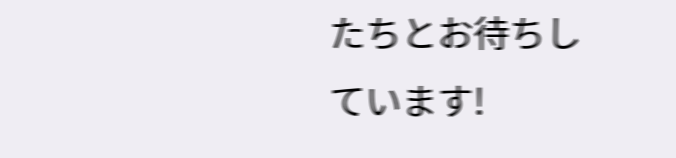たちとお待ちしています!